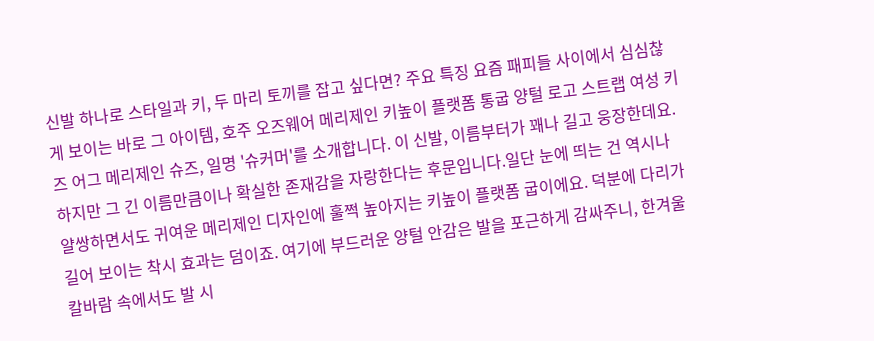신발 하나로 스타일과 키, 두 마리 토끼를 잡고 싶다면? 주요 특징 요즘 패피들 사이에서 심심찮게 보이는 바로 그 아이템, 호주 오즈웨어 메리제인 키높이 플랫폼 통굽 양털 로고 스트랩 여성 키즈 어그 메리제인 슈즈, 일명 '슈커머'를 소개합니다. 이 신발, 이름부터가 꽤나 길고 웅장한데요. 하지만 그 긴 이름만큼이나 확실한 존재감을 자랑한다는 후문입니다.일단 눈에 띄는 건 역시나 얄쌍하면서도 귀여운 메리제인 디자인에 훌쩍 높아지는 키높이 플랫폼 굽이에요. 덕분에 다리가 길어 보이는 착시 효과는 덤이죠. 여기에 부드러운 양털 안감은 발을 포근하게 감싸주니, 한겨울 칼바람 속에서도 발 시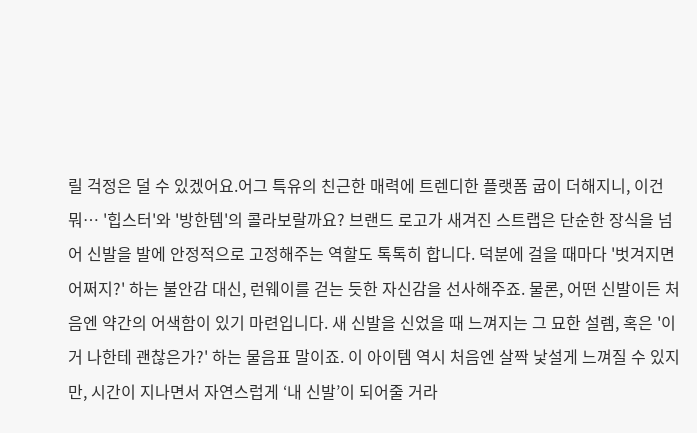릴 걱정은 덜 수 있겠어요.어그 특유의 친근한 매력에 트렌디한 플랫폼 굽이 더해지니, 이건 뭐… '힙스터'와 '방한템'의 콜라보랄까요? 브랜드 로고가 새겨진 스트랩은 단순한 장식을 넘어 신발을 발에 안정적으로 고정해주는 역할도 톡톡히 합니다. 덕분에 걸을 때마다 '벗겨지면 어쩌지?' 하는 불안감 대신, 런웨이를 걷는 듯한 자신감을 선사해주죠. 물론, 어떤 신발이든 처음엔 약간의 어색함이 있기 마련입니다. 새 신발을 신었을 때 느껴지는 그 묘한 설렘, 혹은 '이거 나한테 괜찮은가?' 하는 물음표 말이죠. 이 아이템 역시 처음엔 살짝 낯설게 느껴질 수 있지만, 시간이 지나면서 자연스럽게 ‘내 신발’이 되어줄 거라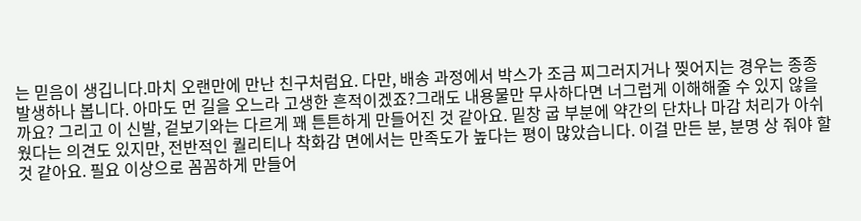는 믿음이 생깁니다.마치 오랜만에 만난 친구처럼요. 다만, 배송 과정에서 박스가 조금 찌그러지거나 찢어지는 경우는 종종 발생하나 봅니다. 아마도 먼 길을 오느라 고생한 흔적이겠죠?그래도 내용물만 무사하다면 너그럽게 이해해줄 수 있지 않을까요? 그리고 이 신발, 겉보기와는 다르게 꽤 튼튼하게 만들어진 것 같아요. 밑창 굽 부분에 약간의 단차나 마감 처리가 아쉬웠다는 의견도 있지만, 전반적인 퀄리티나 착화감 면에서는 만족도가 높다는 평이 많았습니다. 이걸 만든 분, 분명 상 줘야 할 것 같아요. 필요 이상으로 꼼꼼하게 만들어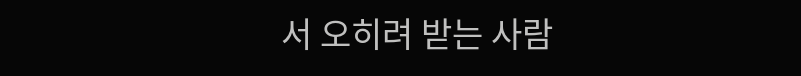서 오히려 받는 사람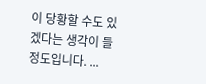이 당황할 수도 있겠다는 생각이 들 정도입니다. ...